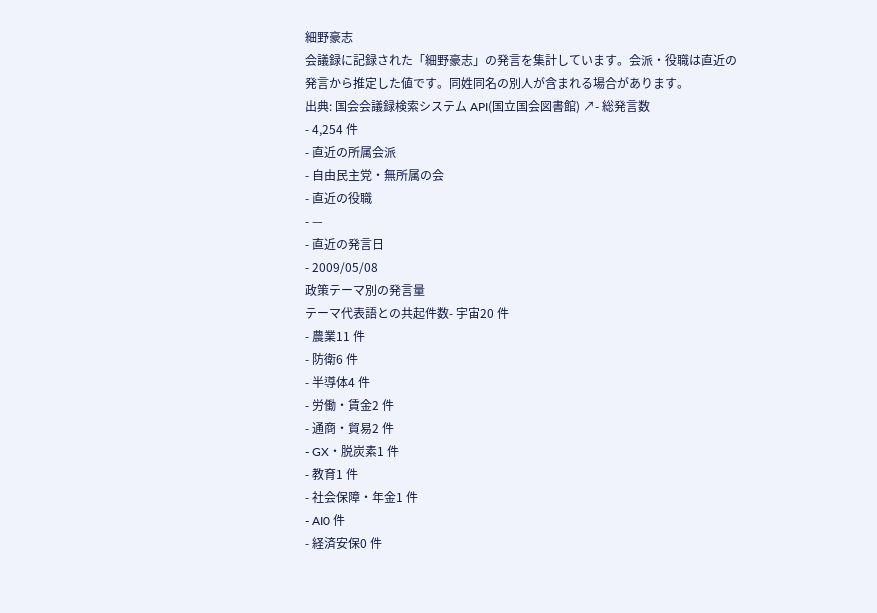細野豪志
会議録に記録された「細野豪志」の発言を集計しています。会派・役職は直近の発言から推定した値です。同姓同名の別人が含まれる場合があります。
出典: 国会会議録検索システム API(国立国会図書館) ↗- 総発言数
- 4,254 件
- 直近の所属会派
- 自由民主党・無所属の会
- 直近の役職
- —
- 直近の発言日
- 2009/05/08
政策テーマ別の発言量
テーマ代表語との共起件数- 宇宙20 件
- 農業11 件
- 防衛6 件
- 半導体4 件
- 労働・賃金2 件
- 通商・貿易2 件
- GX・脱炭素1 件
- 教育1 件
- 社会保障・年金1 件
- AI0 件
- 経済安保0 件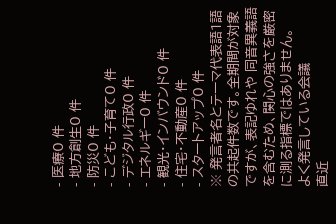- 医療0 件
- 地方創生0 件
- 防災0 件
- こども・子育て0 件
- デジタル行政0 件
- エネルギー0 件
- 観光・インバウンド0 件
- 住宅・不動産0 件
- スタートアップ0 件
※ 発言者名とテーマ代表語1語の共起件数です。全期間が対象ですが、表記ゆれや 同音異義語を含むため、関心の強さを厳密に測る指標ではありません。
よく発言している会議
直近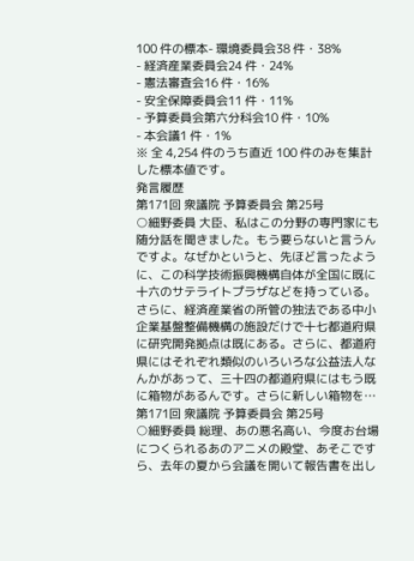100 件の標本- 環境委員会38 件・38%
- 経済産業委員会24 件・24%
- 憲法審査会16 件・16%
- 安全保障委員会11 件・11%
- 予算委員会第六分科会10 件・10%
- 本会議1 件・1%
※ 全 4,254 件のうち直近 100 件のみを集計した標本値です。
発言履歴
第171回 衆議院 予算委員会 第25号
○細野委員 大臣、私はこの分野の専門家にも随分話を聞きました。もう要らないと言うんですよ。なぜかというと、先ほど言ったように、この科学技術振興機構自体が全国に既に十六のサテライトプラザなどを持っている。さらに、経済産業省の所管の独法である中小企業基盤整備機構の施設だけで十七都道府県に研究開発拠点は既にある。さらに、都道府県にはそれぞれ類似のいろいろな公益法人なんかがあって、三十四の都道府県にはもう既に箱物があるんです。さらに新しい箱物を…
第171回 衆議院 予算委員会 第25号
○細野委員 総理、あの悪名高い、今度お台場につくられるあのアニメの殿堂、あそこですら、去年の夏から会議を開いて報告書を出し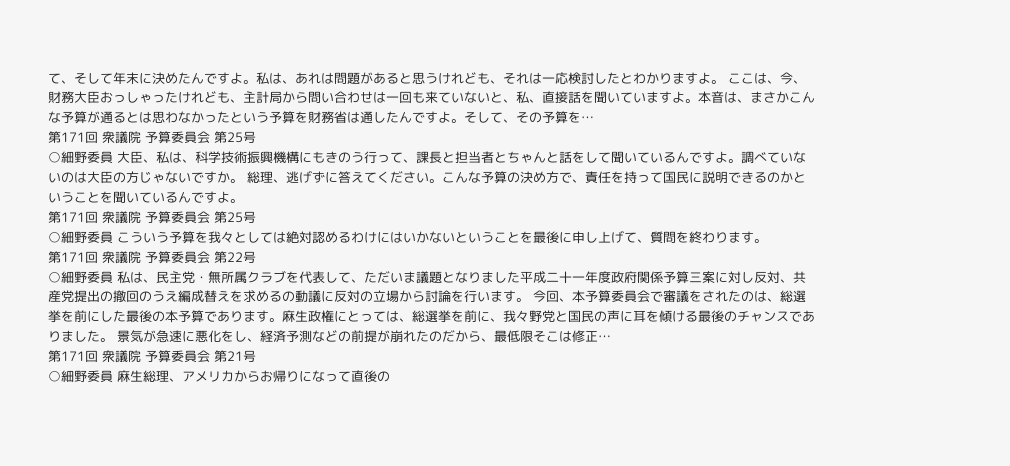て、そして年末に決めたんですよ。私は、あれは問題があると思うけれども、それは一応検討したとわかりますよ。 ここは、今、財務大臣おっしゃったけれども、主計局から問い合わせは一回も来ていないと、私、直接話を聞いていますよ。本音は、まさかこんな予算が通るとは思わなかったという予算を財務省は通したんですよ。そして、その予算を…
第171回 衆議院 予算委員会 第25号
○細野委員 大臣、私は、科学技術振興機構にもきのう行って、課長と担当者とちゃんと話をして聞いているんですよ。調べていないのは大臣の方じゃないですか。 総理、逃げずに答えてください。こんな予算の決め方で、責任を持って国民に説明できるのかということを聞いているんですよ。
第171回 衆議院 予算委員会 第25号
○細野委員 こういう予算を我々としては絶対認めるわけにはいかないということを最後に申し上げて、質問を終わります。
第171回 衆議院 予算委員会 第22号
○細野委員 私は、民主党・無所属クラブを代表して、ただいま議題となりました平成二十一年度政府関係予算三案に対し反対、共産党提出の撤回のうえ編成替えを求めるの動議に反対の立場から討論を行います。 今回、本予算委員会で審議をされたのは、総選挙を前にした最後の本予算であります。麻生政権にとっては、総選挙を前に、我々野党と国民の声に耳を傾ける最後のチャンスでありました。 景気が急速に悪化をし、経済予測などの前提が崩れたのだから、最低限そこは修正…
第171回 衆議院 予算委員会 第21号
○細野委員 麻生総理、アメリカからお帰りになって直後の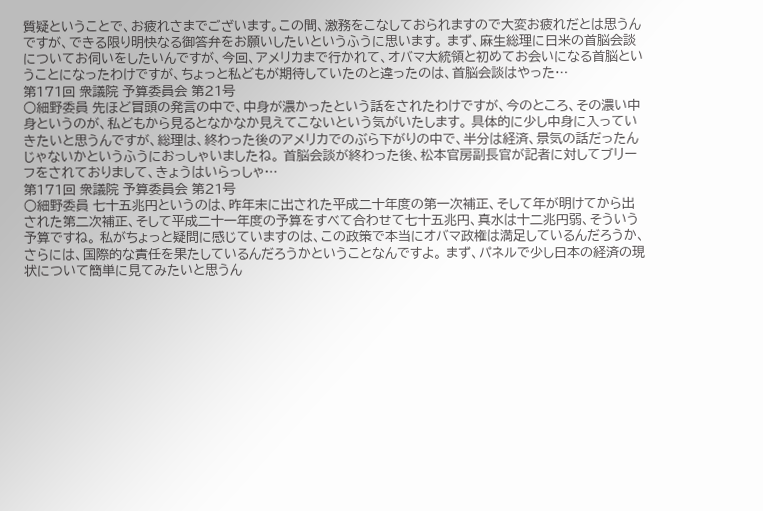質疑ということで、お疲れさまでございます。この間、激務をこなしておられますので大変お疲れだとは思うんですが、できる限り明快なる御答弁をお願いしたいというふうに思います。 まず、麻生総理に日米の首脳会談についてお伺いをしたいんですが、今回、アメリカまで行かれて、オバマ大統領と初めてお会いになる首脳ということになったわけですが、ちょっと私どもが期待していたのと違ったのは、首脳会談はやった…
第171回 衆議院 予算委員会 第21号
○細野委員 先ほど冒頭の発言の中で、中身が濃かったという話をされたわけですが、今のところ、その濃い中身というのが、私どもから見るとなかなか見えてこないという気がいたします。 具体的に少し中身に入っていきたいと思うんですが、総理は、終わった後のアメリカでのぶら下がりの中で、半分は経済、景気の話だったんじゃないかというふうにおっしゃいましたね。 首脳会談が終わった後、松本官房副長官が記者に対してブリーフをされておりまして、きょうはいらっしゃ…
第171回 衆議院 予算委員会 第21号
○細野委員 七十五兆円というのは、昨年末に出された平成二十年度の第一次補正、そして年が明けてから出された第二次補正、そして平成二十一年度の予算をすべて合わせて七十五兆円、真水は十二兆円弱、そういう予算ですね。 私がちょっと疑問に感じていますのは、この政策で本当にオバマ政権は満足しているんだろうか、さらには、国際的な責任を果たしているんだろうかということなんですよ。 まず、パネルで少し日本の経済の現状について簡単に見てみたいと思うん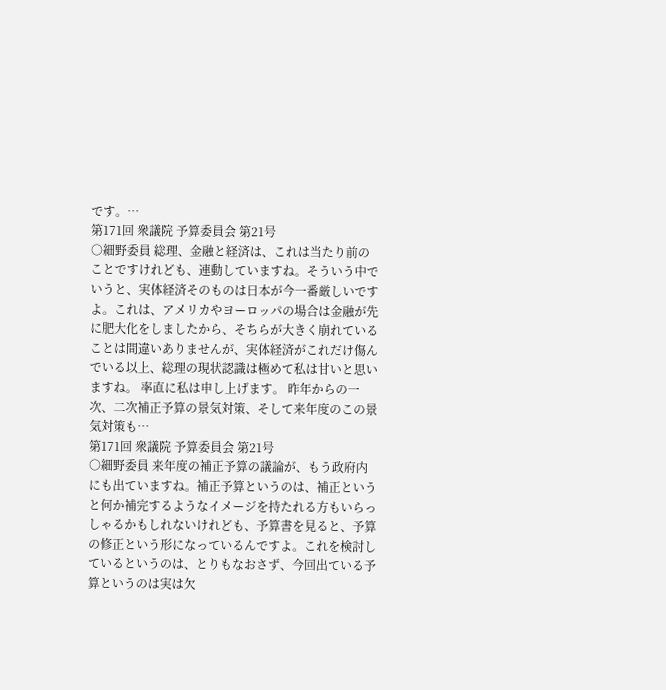です。…
第171回 衆議院 予算委員会 第21号
○細野委員 総理、金融と経済は、これは当たり前のことですけれども、連動していますね。そういう中でいうと、実体経済そのものは日本が今一番厳しいですよ。これは、アメリカやヨーロッパの場合は金融が先に肥大化をしましたから、そちらが大きく崩れていることは間違いありませんが、実体経済がこれだけ傷んでいる以上、総理の現状認識は極めて私は甘いと思いますね。 率直に私は申し上げます。 昨年からの一次、二次補正予算の景気対策、そして来年度のこの景気対策も…
第171回 衆議院 予算委員会 第21号
○細野委員 来年度の補正予算の議論が、もう政府内にも出ていますね。補正予算というのは、補正というと何か補完するようなイメージを持たれる方もいらっしゃるかもしれないけれども、予算書を見ると、予算の修正という形になっているんですよ。これを検討しているというのは、とりもなおさず、今回出ている予算というのは実は欠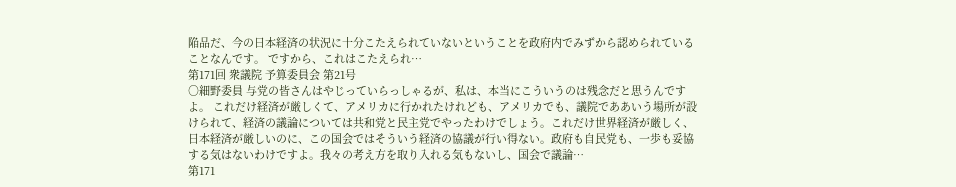陥品だ、今の日本経済の状況に十分こたえられていないということを政府内でみずから認められていることなんです。 ですから、これはこたえられ…
第171回 衆議院 予算委員会 第21号
○細野委員 与党の皆さんはやじっていらっしゃるが、私は、本当にこういうのは残念だと思うんですよ。 これだけ経済が厳しくて、アメリカに行かれたけれども、アメリカでも、議院でああいう場所が設けられて、経済の議論については共和党と民主党でやったわけでしょう。これだけ世界経済が厳しく、日本経済が厳しいのに、この国会ではそういう経済の協議が行い得ない。政府も自民党も、一歩も妥協する気はないわけですよ。我々の考え方を取り入れる気もないし、国会で議論…
第171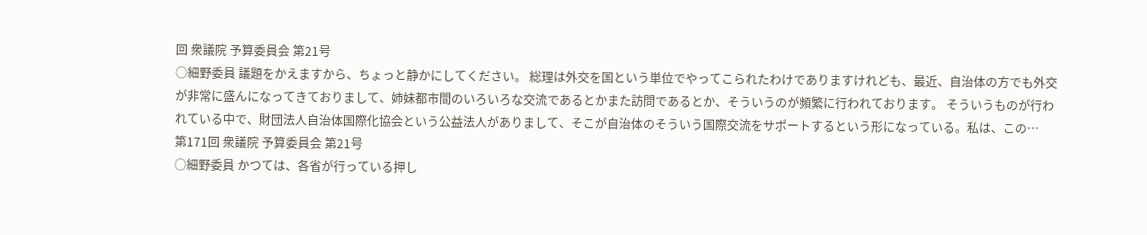回 衆議院 予算委員会 第21号
○細野委員 議題をかえますから、ちょっと静かにしてください。 総理は外交を国という単位でやってこられたわけでありますけれども、最近、自治体の方でも外交が非常に盛んになってきておりまして、姉妹都市間のいろいろな交流であるとかまた訪問であるとか、そういうのが頻繁に行われております。 そういうものが行われている中で、財団法人自治体国際化協会という公益法人がありまして、そこが自治体のそういう国際交流をサポートするという形になっている。私は、この…
第171回 衆議院 予算委員会 第21号
○細野委員 かつては、各省が行っている押し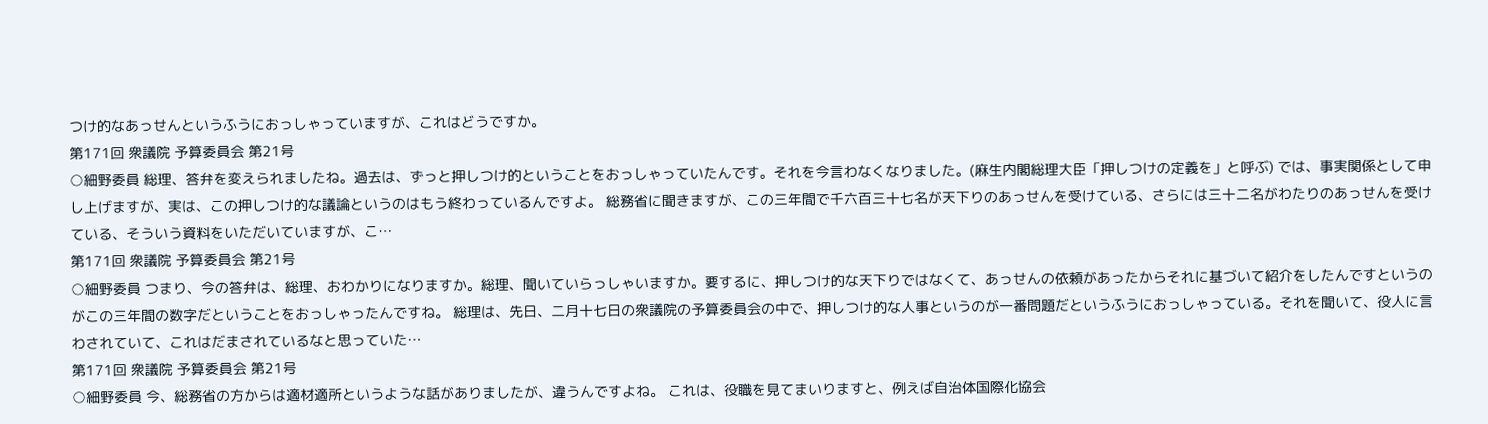つけ的なあっせんというふうにおっしゃっていますが、これはどうですか。
第171回 衆議院 予算委員会 第21号
○細野委員 総理、答弁を変えられましたね。過去は、ずっと押しつけ的ということをおっしゃっていたんです。それを今言わなくなりました。(麻生内閣総理大臣「押しつけの定義を」と呼ぶ) では、事実関係として申し上げますが、実は、この押しつけ的な議論というのはもう終わっているんですよ。 総務省に聞きますが、この三年間で千六百三十七名が天下りのあっせんを受けている、さらには三十二名がわたりのあっせんを受けている、そういう資料をいただいていますが、こ…
第171回 衆議院 予算委員会 第21号
○細野委員 つまり、今の答弁は、総理、おわかりになりますか。総理、聞いていらっしゃいますか。要するに、押しつけ的な天下りではなくて、あっせんの依頼があったからそれに基づいて紹介をしたんですというのがこの三年間の数字だということをおっしゃったんですね。 総理は、先日、二月十七日の衆議院の予算委員会の中で、押しつけ的な人事というのが一番問題だというふうにおっしゃっている。それを聞いて、役人に言わされていて、これはだまされているなと思っていた…
第171回 衆議院 予算委員会 第21号
○細野委員 今、総務省の方からは適材適所というような話がありましたが、違うんですよね。 これは、役職を見てまいりますと、例えば自治体国際化協会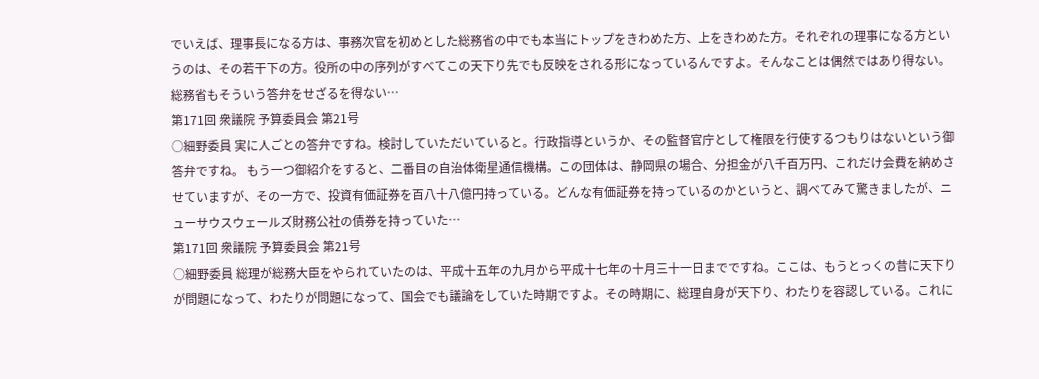でいえば、理事長になる方は、事務次官を初めとした総務省の中でも本当にトップをきわめた方、上をきわめた方。それぞれの理事になる方というのは、その若干下の方。役所の中の序列がすべてこの天下り先でも反映をされる形になっているんですよ。そんなことは偶然ではあり得ない。 総務省もそういう答弁をせざるを得ない…
第171回 衆議院 予算委員会 第21号
○細野委員 実に人ごとの答弁ですね。検討していただいていると。行政指導というか、その監督官庁として権限を行使するつもりはないという御答弁ですね。 もう一つ御紹介をすると、二番目の自治体衛星通信機構。この団体は、静岡県の場合、分担金が八千百万円、これだけ会費を納めさせていますが、その一方で、投資有価証券を百八十八億円持っている。どんな有価証券を持っているのかというと、調べてみて驚きましたが、ニューサウスウェールズ財務公社の債券を持っていた…
第171回 衆議院 予算委員会 第21号
○細野委員 総理が総務大臣をやられていたのは、平成十五年の九月から平成十七年の十月三十一日までですね。ここは、もうとっくの昔に天下りが問題になって、わたりが問題になって、国会でも議論をしていた時期ですよ。その時期に、総理自身が天下り、わたりを容認している。これに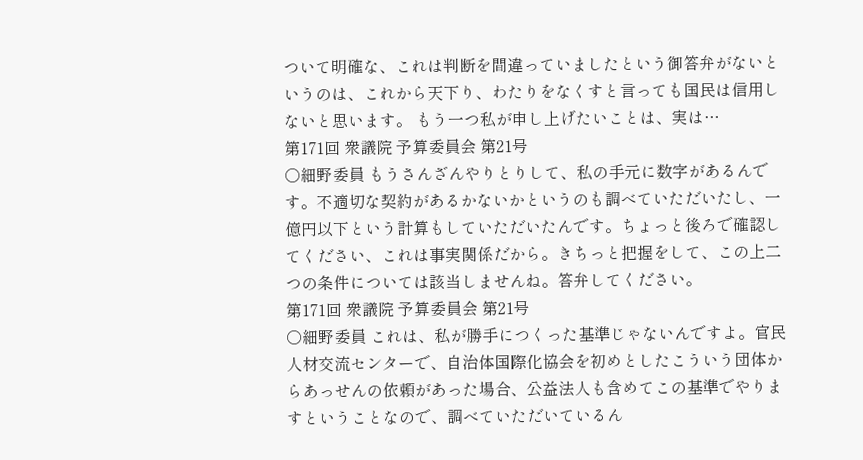ついて明確な、これは判断を間違っていましたという御答弁がないというのは、これから天下り、わたりをなくすと言っても国民は信用しないと思います。 もう一つ私が申し上げたいことは、実は…
第171回 衆議院 予算委員会 第21号
○細野委員 もうさんざんやりとりして、私の手元に数字があるんです。不適切な契約があるかないかというのも調べていただいたし、一億円以下という計算もしていただいたんです。ちょっと後ろで確認してください、これは事実関係だから。きちっと把握をして、この上二つの条件については該当しませんね。答弁してください。
第171回 衆議院 予算委員会 第21号
○細野委員 これは、私が勝手につくった基準じゃないんですよ。官民人材交流センターで、自治体国際化協会を初めとしたこういう団体からあっせんの依頼があった場合、公益法人も含めてこの基準でやりますということなので、調べていただいているん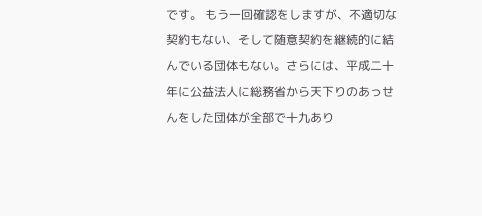です。 もう一回確認をしますが、不適切な契約もない、そして随意契約を継続的に結んでいる団体もない。さらには、平成二十年に公益法人に総務省から天下りのあっせんをした団体が全部で十九あり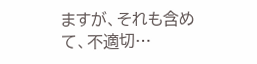ますが、それも含めて、不適切…